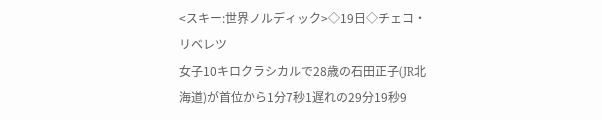<スキー:世界ノルディック>◇19日◇チェコ・リベレツ
女子10キロクラシカルで28歳の石田正子(JR北海道)が首位から1分7秒1遅れの29分19秒9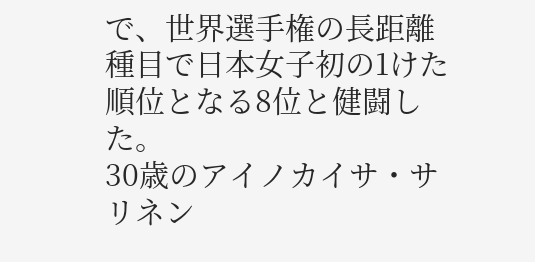で、世界選手権の長距離種目で日本女子初の1けた順位となる8位と健闘した。
30歳のアイノカイサ・サリネン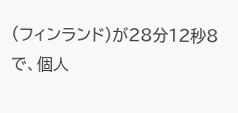(フィンランド)が28分12秒8で、個人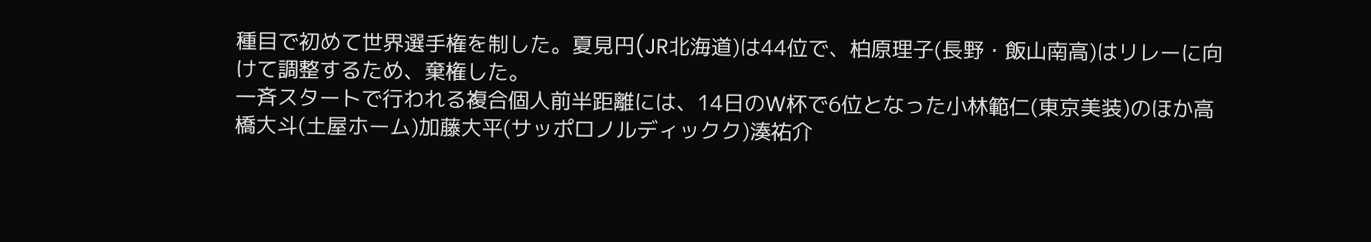種目で初めて世界選手権を制した。夏見円(JR北海道)は44位で、柏原理子(長野・飯山南高)はリレーに向けて調整するため、棄権した。
一斉スタートで行われる複合個人前半距離には、14日のW杯で6位となった小林範仁(東京美装)のほか高橋大斗(土屋ホーム)加藤大平(サッポロノルディックク)湊祐介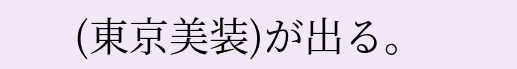(東京美装)が出る。